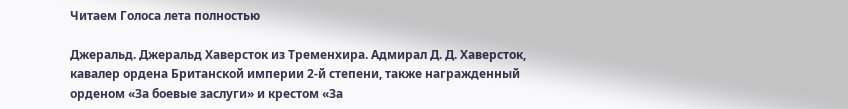Читаем Голоса лета полностью

Джеральд. Джеральд Хаверсток из Тременхира. Адмирал Д. Д. Хаверсток, кавалер ордена Британской империи 2-й степени, также награжденный орденом «За боевые заслуги» и крестом «За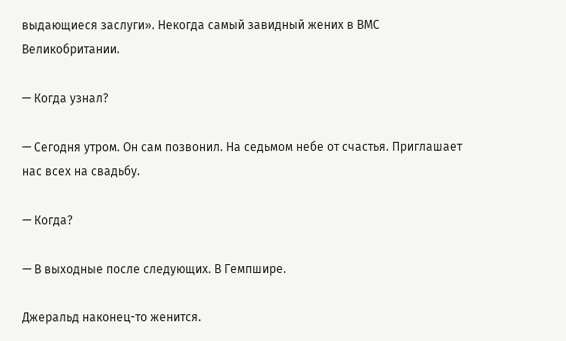выдающиеся заслуги». Некогда самый завидный жених в ВМС Великобритании.

— Когда узнал?

— Сегодня утром. Он сам позвонил. На седьмом небе от счастья. Приглашает нас всех на свадьбу.

— Когда?

— В выходные после следующих. В Гемпшире.

Джеральд наконец-то женится.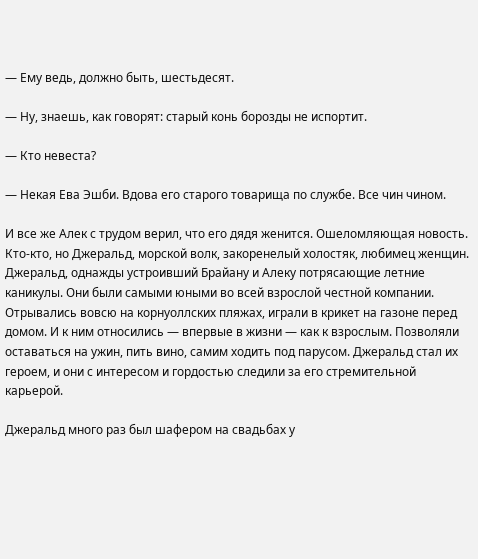— Ему ведь, должно быть, шестьдесят.

— Ну, знаешь, как говорят: старый конь борозды не испортит.

— Кто невеста?

— Некая Ева Эшби. Вдова его старого товарища по службе. Все чин чином.

И все же Алек с трудом верил, что его дядя женится. Ошеломляющая новость. Кто-кто, но Джеральд, морской волк, закоренелый холостяк, любимец женщин. Джеральд, однажды устроивший Брайану и Алеку потрясающие летние каникулы. Они были самыми юными во всей взрослой честной компании. Отрывались вовсю на корнуоллских пляжах, играли в крикет на газоне перед домом. И к ним относились — впервые в жизни — как к взрослым. Позволяли оставаться на ужин, пить вино, самим ходить под парусом. Джеральд стал их героем, и они с интересом и гордостью следили за его стремительной карьерой.

Джеральд много раз был шафером на свадьбах у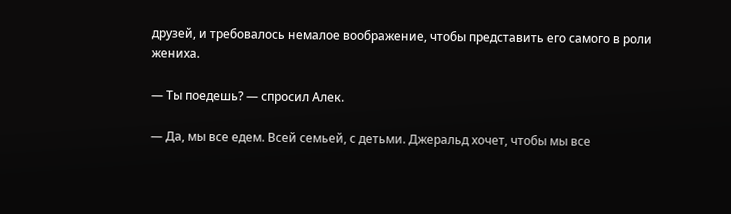друзей, и требовалось немалое воображение, чтобы представить его самого в роли жениха.

— Ты поедешь? — спросил Алек.

— Да, мы все едем. Всей семьей, с детьми. Джеральд хочет, чтобы мы все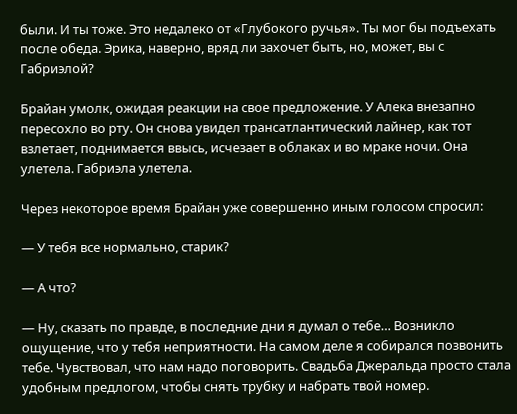были. И ты тоже. Это недалеко от «Глубокого ручья». Ты мог бы подъехать после обеда. Эрика, наверно, вряд ли захочет быть, но, может, вы с Габриэлой?

Брайан умолк, ожидая реакции на свое предложение. У Алека внезапно пересохло во рту. Он снова увидел трансатлантический лайнер, как тот взлетает, поднимается ввысь, исчезает в облаках и во мраке ночи. Она улетела. Габриэла улетела.

Через некоторое время Брайан уже совершенно иным голосом спросил:

— У тебя все нормально, старик?

— А что?

— Ну, сказать по правде, в последние дни я думал о тебе… Возникло ощущение, что у тебя неприятности. На самом деле я собирался позвонить тебе. Чувствовал, что нам надо поговорить. Свадьба Джеральда просто стала удобным предлогом, чтобы снять трубку и набрать твой номер.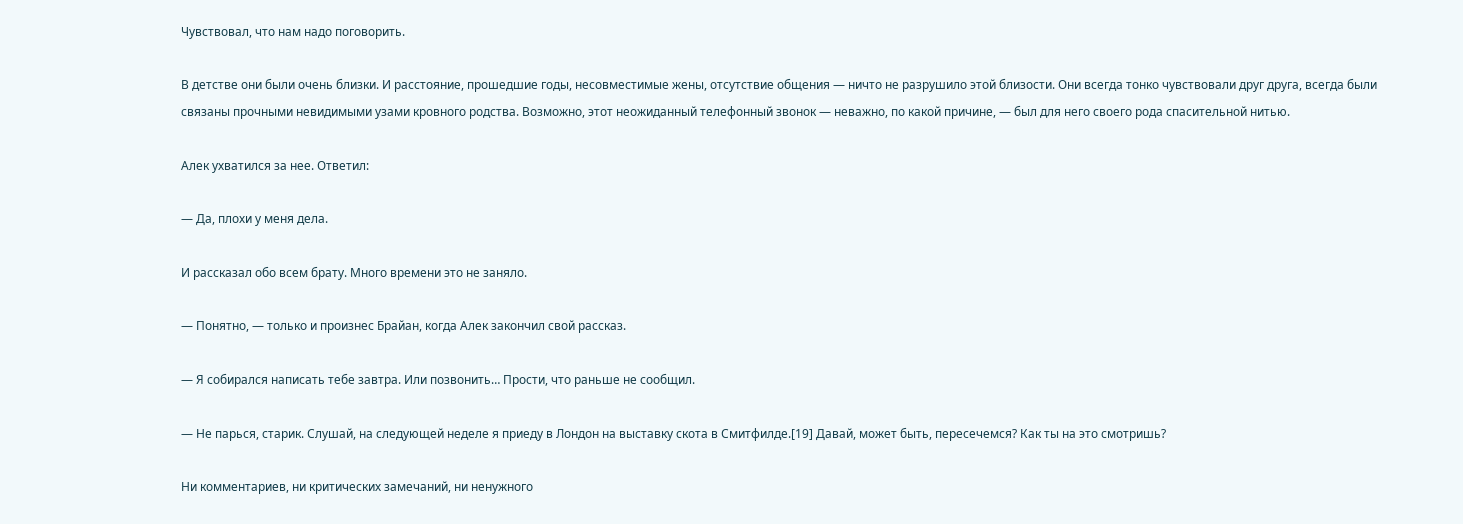Чувствовал, что нам надо поговорить.

В детстве они были очень близки. И расстояние, прошедшие годы, несовместимые жены, отсутствие общения — ничто не разрушило этой близости. Они всегда тонко чувствовали друг друга, всегда были связаны прочными невидимыми узами кровного родства. Возможно, этот неожиданный телефонный звонок — неважно, по какой причине, — был для него своего рода спасительной нитью.

Алек ухватился за нее. Ответил:

— Да, плохи у меня дела.

И рассказал обо всем брату. Много времени это не заняло.

— Понятно, — только и произнес Брайан, когда Алек закончил свой рассказ.

— Я собирался написать тебе завтра. Или позвонить… Прости, что раньше не сообщил.

— Не парься, старик. Слушай, на следующей неделе я приеду в Лондон на выставку скота в Смитфилде.[19] Давай, может быть, пересечемся? Как ты на это смотришь?

Ни комментариев, ни критических замечаний, ни ненужного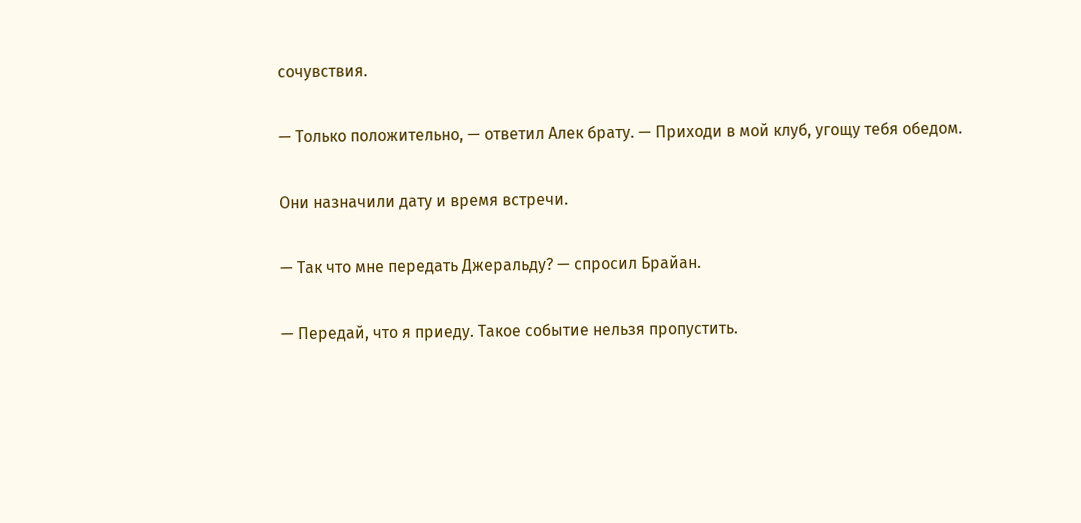сочувствия.

— Только положительно, — ответил Алек брату. — Приходи в мой клуб, угощу тебя обедом.

Они назначили дату и время встречи.

— Так что мне передать Джеральду? — спросил Брайан.

— Передай, что я приеду. Такое событие нельзя пропустить.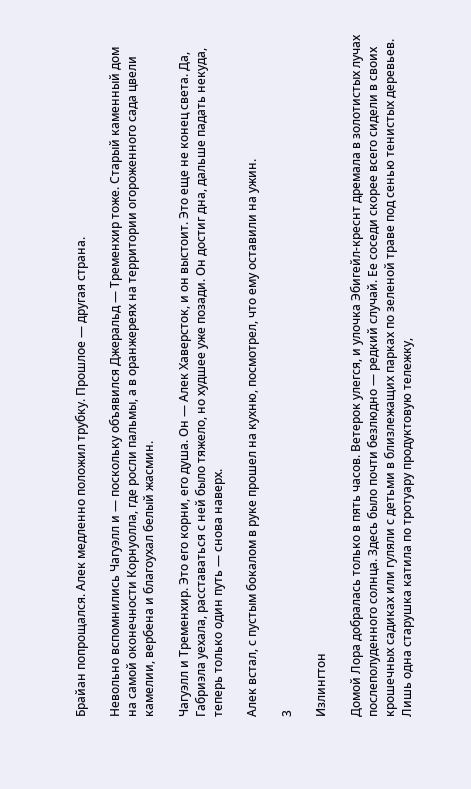Брайан попрощался. Алек медленно положил трубку. Прошлое — другая страна.

Невольно вспомнились Чагуэлл и — поскольку объявился Джеральд — Тременхир тоже. Старый каменный дом на самой оконечности Корнуолла, где росли пальмы, а в оранжереях на территории огороженного сада цвели камелии, вербена и благоухал белый жасмин.

Чагуэлл и Тременхир. Это его корни, его душа. Он — Алек Хаверсток, и он выстоит. Это еще не конец света. Да, Габриэла уехала, расставаться с ней было тяжело, но худшее уже позади. Он достиг дна, дальше падать некуда, теперь только один путь — снова наверх.

Алек встал, с пустым бокалом в руке прошел на кухню, посмотрел, что ему оставили на ужин.

3

Излингтон

Домой Лора добралась только в пять часов. Ветерок улегся, и улочка Эбигейл-креснт дремала в золотистых лучах послеполуденного солнца. Здесь было почти безлюдно — редкий случай. Ее соседи скорее всего сидели в своих крошечных садиках или гуляли с детьми в близлежащих парках по зеленой траве под сенью тенистых деревьев. Лишь одна старушка катила по тротуару продуктовую тележку,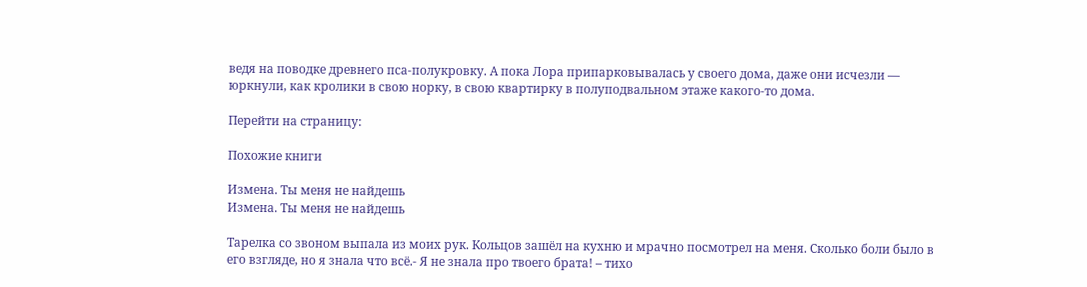ведя на поводке древнего пса-полукровку. А пока Лора припарковывалась у своего дома, даже они исчезли — юркнули, как кролики в свою норку, в свою квартирку в полуподвальном этаже какого-то дома.

Перейти на страницу:

Похожие книги

Измена. Ты меня не найдешь
Измена. Ты меня не найдешь

Тарелка со звоном выпала из моих рук. Кольцов зашёл на кухню и мрачно посмотрел на меня. Сколько боли было в его взгляде, но я знала что всё.- Я не знала про твоего брата! – тихо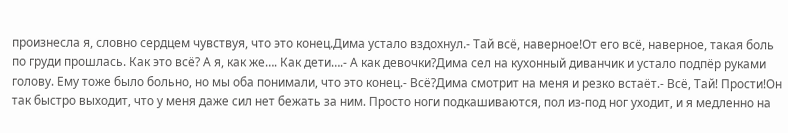произнесла я, словно сердцем чувствуя, что это конец.Дима устало вздохнул.- Тай всё, наверное!От его всё, наверное, такая боль по груди прошлась. Как это всё? А я, как же…. Как дети….- А как девочки?Дима сел на кухонный диванчик и устало подпёр руками голову. Ему тоже было больно, но мы оба понимали, что это конец.- Всё?Дима смотрит на меня и резко встаёт.- Всё, Тай! Прости!Он так быстро выходит, что у меня даже сил нет бежать за ним. Просто ноги подкашиваются, пол из-под ног уходит, и я медленно на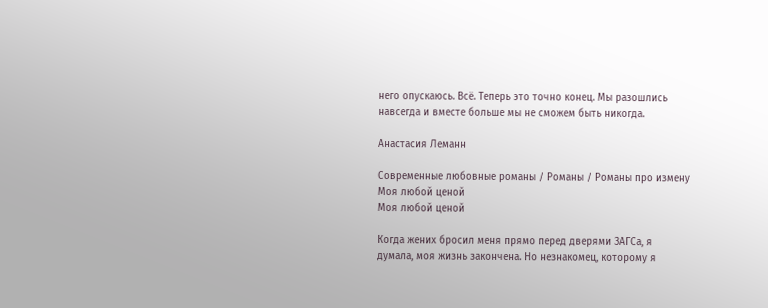него опускаюсь. Всё. Теперь это точно конец. Мы разошлись навсегда и вместе больше мы не сможем быть никогда.

Анастасия Леманн

Современные любовные романы / Романы / Романы про измену
Моя любой ценой
Моя любой ценой

Когда жених бросил меня прямо перед дверями ЗАГСа, я думала, моя жизнь закончена. Но незнакомец, которому я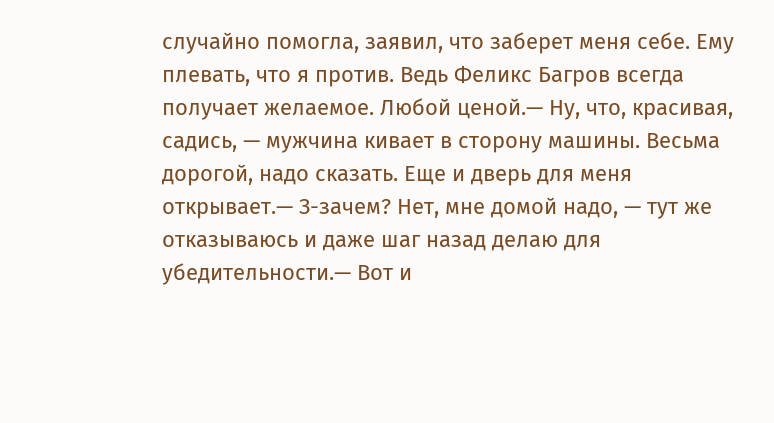случайно помогла, заявил, что заберет меня себе. Ему плевать, что я против. Ведь Феликс Багров всегда получает желаемое. Любой ценой.— Ну, что, красивая, садись, — мужчина кивает в сторону машины. Весьма дорогой, надо сказать. Еще и дверь для меня открывает.— З-зачем? Нет, мне домой надо, — тут же отказываюсь и даже шаг назад делаю для убедительности.— Вот и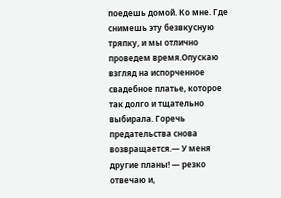поедешь домой. Ко мне. Где снимешь эту безвкусную тряпку, и мы отлично проведем время.Опускаю взгляд на испорченное свадебное платье, которое так долго и тщательно выбирала. Горечь предательства снова возвращается.— У меня другие планы! — резко отвечаю и,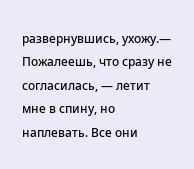развернувшись, ухожу.— Пожалеешь, что сразу не согласилась, — летит мне в спину, но наплевать. Все они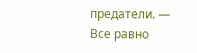предатели. — Все равно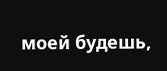моей будешь,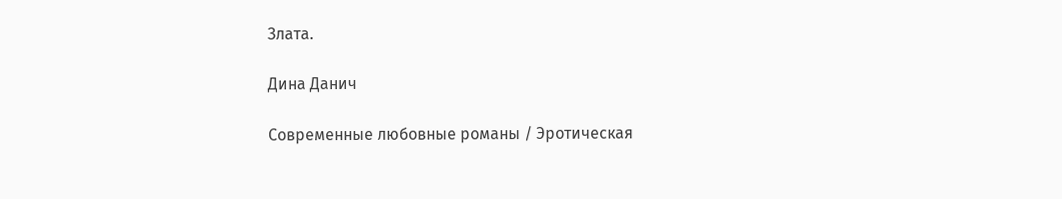Злата.

Дина Данич

Современные любовные романы / Эротическая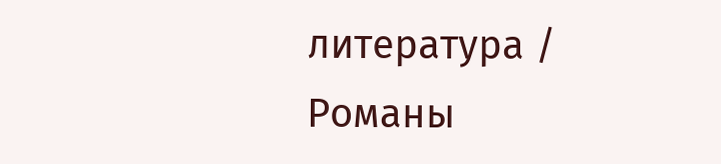литература / Романы